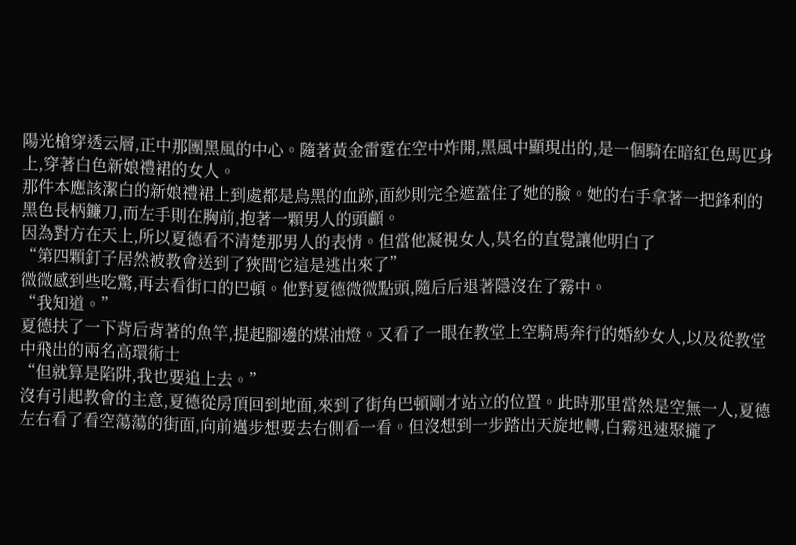陽光槍穿透云層,正中那團黑風的中心。隨著黃金雷霆在空中炸開,黑風中顯現出的,是一個騎在暗紅色馬匹身上,穿著白色新娘禮裙的女人。
那件本應該潔白的新娘禮裙上到處都是烏黑的血跡,面紗則完全遮蓋住了她的臉。她的右手拿著一把鋒利的黑色長柄鐮刀,而左手則在胸前,抱著一顆男人的頭顱。
因為對方在天上,所以夏德看不清楚那男人的表情。但當他凝視女人,莫名的直覺讓他明白了
“第四顆釘子居然被教會送到了狹間它這是逃出來了”
微微感到些吃驚,再去看街口的巴頓。他對夏德微微點頭,隨后后退著隱沒在了霧中。
“我知道。”
夏德扶了一下背后背著的魚竿,提起腳邊的煤油燈。又看了一眼在教堂上空騎馬奔行的婚紗女人,以及從教堂中飛出的兩名高環術士
“但就算是陷阱,我也要追上去。”
沒有引起教會的主意,夏德從房頂回到地面,來到了街角巴頓剛才站立的位置。此時那里當然是空無一人,夏德左右看了看空蕩蕩的街面,向前邁步想要去右側看一看。但沒想到一步踏出天旋地轉,白霧迅速聚攏了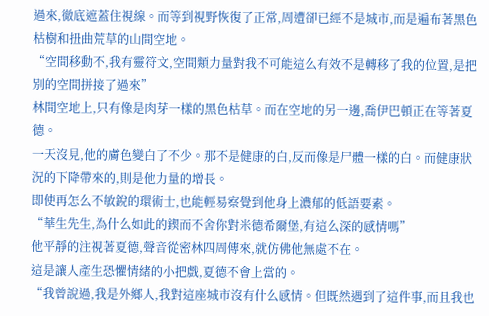過來,徹底遮蓋住視線。而等到視野恢復了正常,周遭卻已經不是城市,而是遍布著黑色枯樹和扭曲荒草的山間空地。
“空間移動不,我有靈符文,空間類力量對我不可能這么有效不是轉移了我的位置,是把別的空間拼接了過來”
林間空地上,只有像是肉芽一樣的黑色枯草。而在空地的另一邊,喬伊巴頓正在等著夏德。
一天沒見,他的膚色變白了不少。那不是健康的白,反而像是尸體一樣的白。而健康狀況的下降帶來的,則是他力量的增長。
即使再怎么不敏銳的環術士,也能輕易察覺到他身上濃郁的低語要素。
“華生先生,為什么如此的鍥而不舍你對米德希爾堡,有這么深的感情嗎”
他平靜的注視著夏德,聲音從密林四周傳來,就仿佛他無處不在。
這是讓人產生恐懼情緒的小把戲,夏德不會上當的。
“我曾說過,我是外鄉人,我對這座城市沒有什么感情。但既然遇到了這件事,而且我也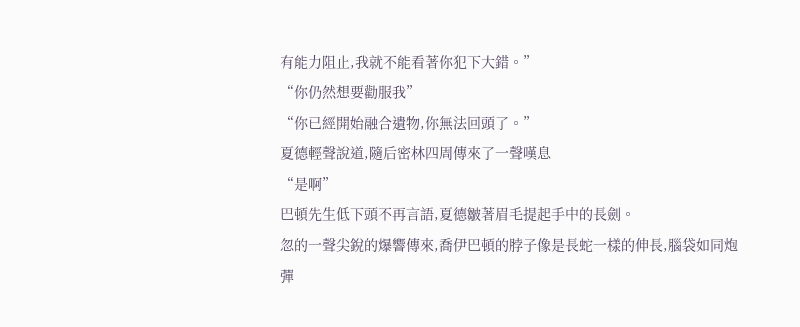有能力阻止,我就不能看著你犯下大錯。”
“你仍然想要勸服我”
“你已經開始融合遺物,你無法回頭了。”
夏德輕聲說道,隨后密林四周傳來了一聲嘆息
“是啊”
巴頓先生低下頭不再言語,夏德皺著眉毛提起手中的長劍。
忽的一聲尖銳的爆響傳來,喬伊巴頓的脖子像是長蛇一樣的伸長,腦袋如同炮彈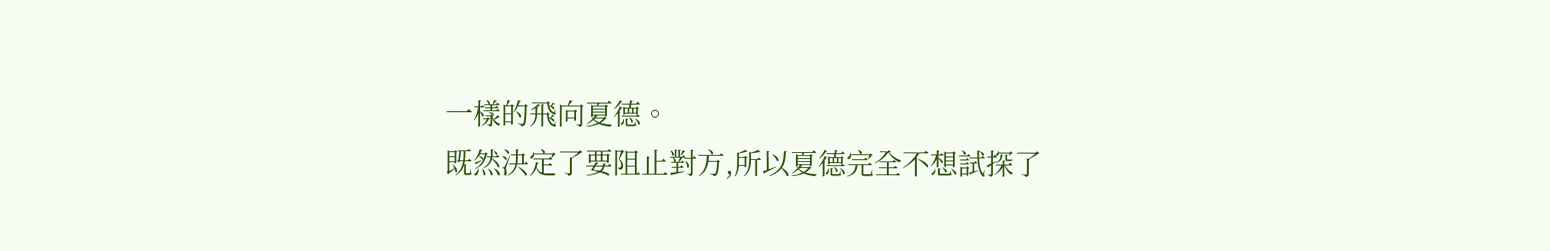一樣的飛向夏德。
既然決定了要阻止對方,所以夏德完全不想試探了